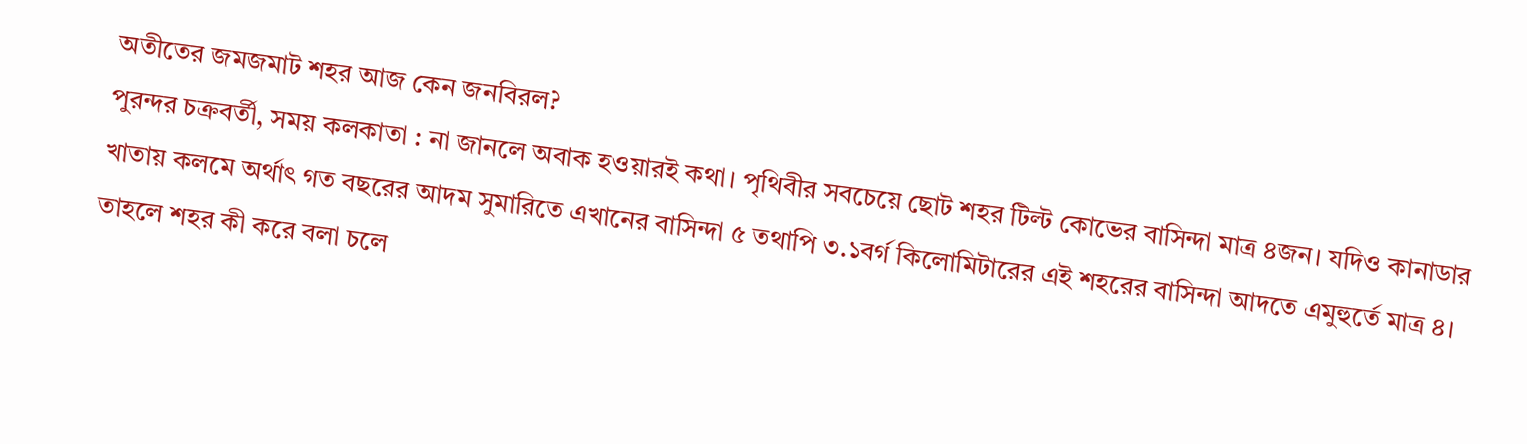অতীতের জমজমাট শহর আজ কেন জনবিরল?
পুরন্দর চক্রবর্তী, সময় কলকাতা : না জানলে অবাক হওয়ারই কথা। পৃথিবীর সবচেয়ে ছোট শহর টিল্ট কোভের বাসিন্দা মাত্র ৪জন। যদিও কানাডার খাতায় কলমে অর্থাৎ গত বছরের আদম সুমারিতে এখানের বাসিন্দা ৫ তথাপি ৩.১বর্গ কিলোমিটারের এই শহরের বাসিন্দা আদতে এমুহুর্তে মাত্র ৪। তাহলে শহর কী করে বলা চলে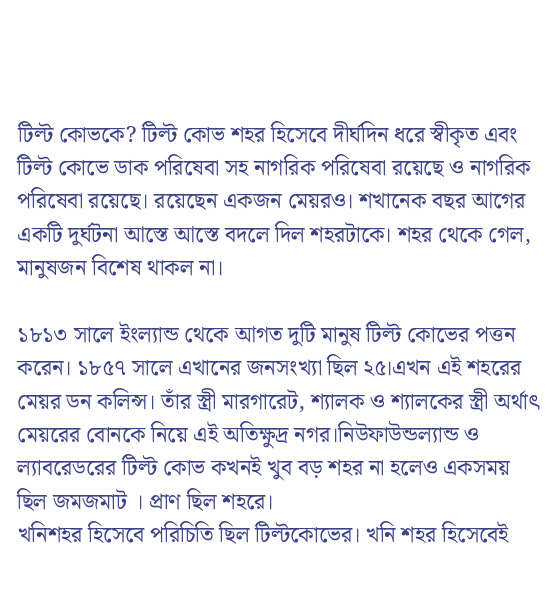টিল্ট কোভকে? টিল্ট কোভ শহর হিসেবে দীর্ঘদিন ধরে স্বীকৃত এবং টিল্ট কোভে ডাক পরিষেবা সহ নাগরিক পরিষেবা রয়েছে ও নাগরিক পরিষেবা রয়েছে। রয়েছেন একজন মেয়রও। শখানেক বছর আগের একটি দুর্ঘটনা আস্তে আস্তে বদলে দিল শহরটাকে। শহর থেকে গেল, মানুষজন বিশেষ থাকল না।

১৮১৩ সালে ইংল্যান্ড থেকে আগত দুটি মানুষ টিল্ট কোভের পত্তন করেন। ১৮৫৭ সালে এখানের জনসংখ্যা ছিল ২৫।এখন এই শহরের মেয়র ডন কলিন্স। তাঁর স্ত্রী মারগারেট, শ্যালক ও শ্যালকের স্ত্রী অর্থাৎ মেয়রের বোনকে নিয়ে এই অতিক্ষুদ্র নগর।নিউফাউন্ডল্যান্ড ও ল্যাবরেডরের টিল্ট কোভ কখনই খুব বড় শহর না হলেও একসময় ছিল জমজমাট । প্রাণ ছিল শহরে।
খনিশহর হিসেবে পরিচিতি ছিল টিল্টকোভের। খনি শহর হিসেবেই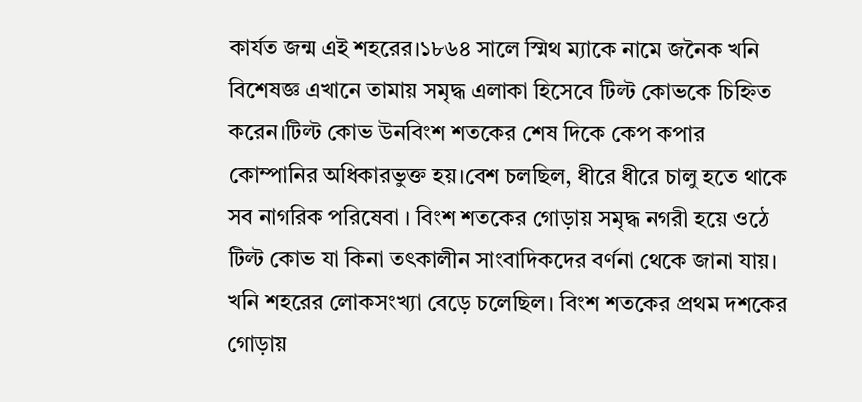কার্যত জন্ম এই শহরের।১৮৬৪ সালে স্মিথ ম্যাকে নামে জনৈক খনি বিশেষজ্ঞ এখানে তামায় সমৃদ্ধ এলাকা হিসেবে টিল্ট কোভকে চিহ্নিত করেন।টিল্ট কোভ উনবিংশ শতকের শেষ দিকে কেপ কপার কোম্পানির অধিকারভুক্ত হয়।বেশ চলছিল, ধীরে ধীরে চালু হতে থাকে সব নাগরিক পরিষেবা । বিংশ শতকের গোড়ায় সমৃদ্ধ নগরী হয়ে ওঠে টিল্ট কোভ যা কিনা তৎকালীন সাংবাদিকদের বর্ণনা থেকে জানা যায়। খনি শহরের লোকসংখ্যা বেড়ে চলেছিল। বিংশ শতকের প্রথম দশকের গোড়ায়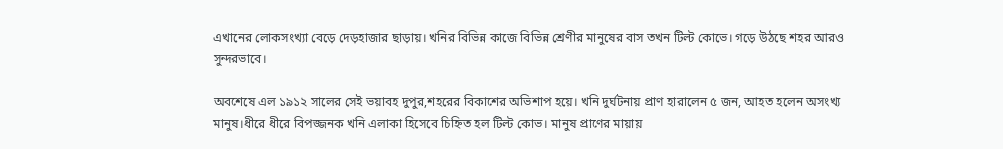এখানের লোকসংখ্যা বেড়ে দেড়হাজার ছাড়ায়। খনির বিভিন্ন কাজে বিভিন্ন শ্রেণীর মানুষের বাস তখন টিল্ট কোভে। গড়ে উঠছে শহর আরও সুন্দরভাবে।

অবশেষে এল ১৯১২ সালের সেই ভয়াবহ দুপুর,শহরের বিকাশের অভিশাপ হয়ে। খনি দুর্ঘটনায় প্রাণ হারালেন ৫ জন, আহত হলেন অসংখ্য মানুষ।ধীরে ধীরে বিপজ্জনক খনি এলাকা হিসেবে চিহ্নিত হল টিল্ট কোভ। মানুষ প্রাণের মায়ায়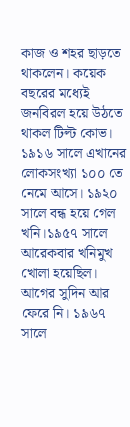কাজ ও শহর ছাড়তে থাকলেন। কয়েক বছরের মধ্যেই জনবিরল হয়ে উঠতে থাকল টিল্ট কোভ। ১৯১৬ সালে এখানের লোকসংখ্যা ১০০ তে নেমে আসে। ১৯২০ সালে বন্ধ হয়ে গেল খনি।১৯৫৭ সালে আরেকবার খনিমুখ খোলা হয়েছিল। আগের সুদিন আর ফেরে নি। ১৯৬৭ সালে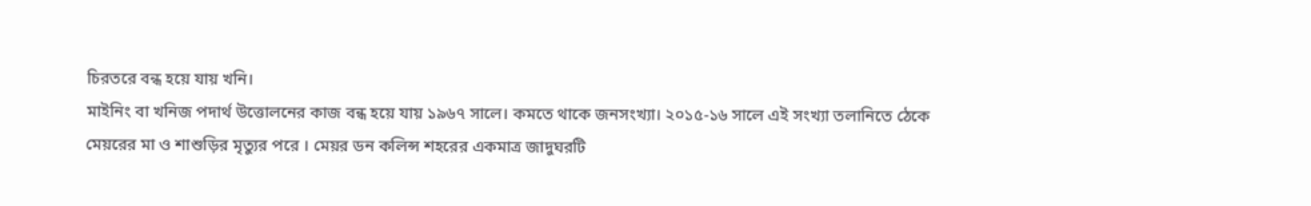চিরতরে বন্ধ হয়ে যায় খনি।
মাইনিং বা খনিজ পদার্থ উত্তোলনের কাজ বন্ধ হয়ে যায় ১৯৬৭ সালে। কমতে থাকে জনসংখ্যা। ২০১৫-১৬ সালে এই সংখ্যা তলানিতে ঠেকে মেয়রের মা ও শাশুড়ির মৃত্যুর পরে । মেয়র ডন কলিন্স শহরের একমাত্র জাদুঘরটি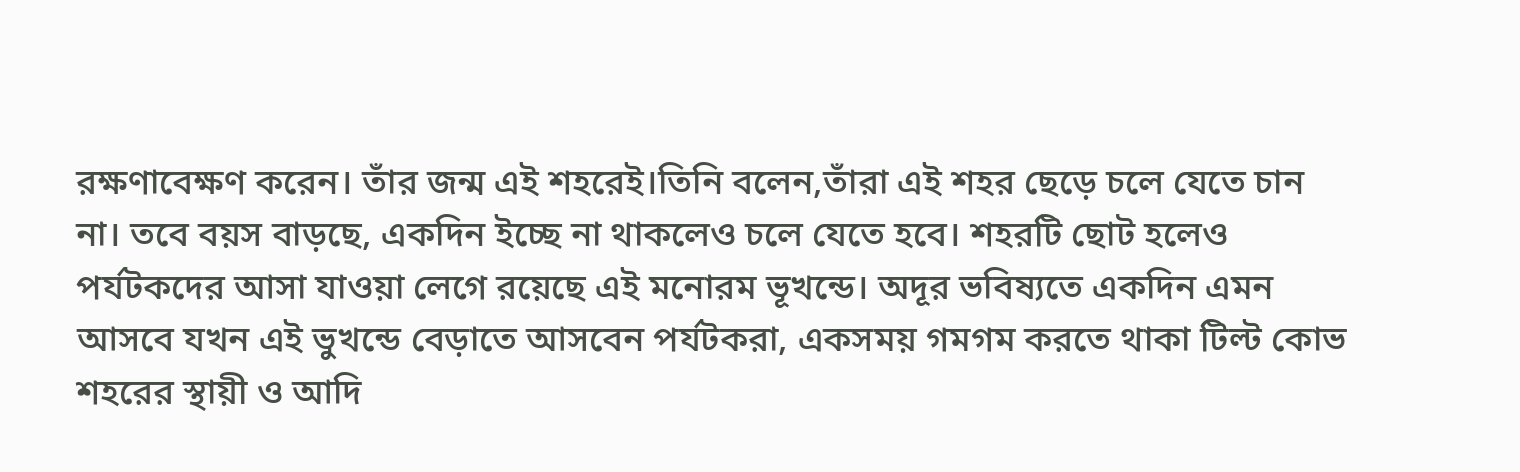রক্ষণাবেক্ষণ করেন। তাঁর জন্ম এই শহরেই।তিনি বলেন,তাঁরা এই শহর ছেড়ে চলে যেতে চান না। তবে বয়স বাড়ছে, একদিন ইচ্ছে না থাকলেও চলে যেতে হবে। শহরটি ছোট হলেও পর্যটকদের আসা যাওয়া লেগে রয়েছে এই মনোরম ভূখন্ডে। অদূর ভবিষ্যতে একদিন এমন আসবে যখন এই ভুখন্ডে বেড়াতে আসবেন পর্যটকরা, একসময় গমগম করতে থাকা টিল্ট কোভ শহরের স্থায়ী ও আদি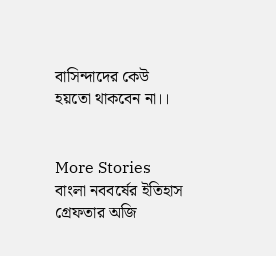বাসিন্দাদের কেউ হয়তো থাকবেন না।।


More Stories
বাংলা নববর্ষের ইতিহাস
গ্রেফতার অজি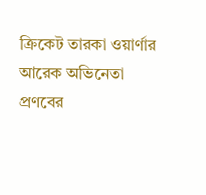ক্রিকেট তারকা ওয়ার্ণার
আরেক অভিনেতা প্রণবের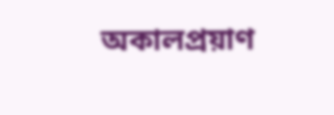অকালপ্রয়াণ